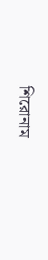শিরোনাম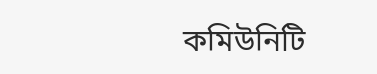কমিউনিটি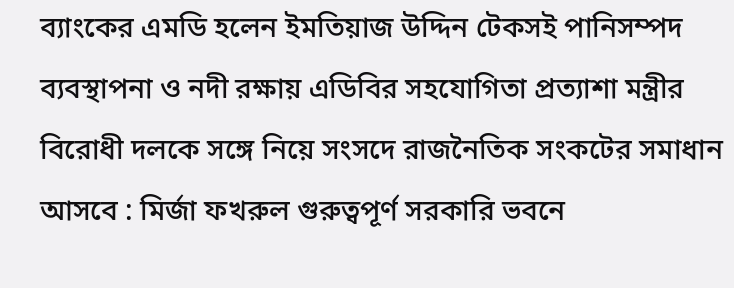ব্যাংকের এমডি হলেন ইমতিয়াজ উদ্দিন টেকসই পানিসম্পদ ব্যবস্থাপনা ও নদী রক্ষায় এডিবির সহযোগিতা প্রত্যাশা মন্ত্রীর বিরোধী দলকে সঙ্গে নিয়ে সংসদে রাজনৈতিক সংকটের সমাধান আসবে : মির্জা ফখরুল গুরুত্বপূর্ণ সরকারি ভবনে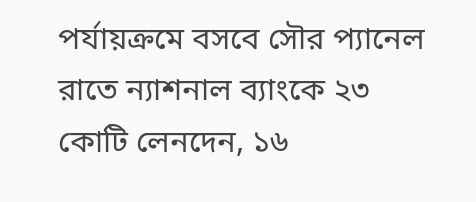পর্যায়ক্রমে বসবে সৌর প্যানেল রাতে ন্যাশনাল ব্যাংকে ২৩ কোটি লেনদেন, ১৬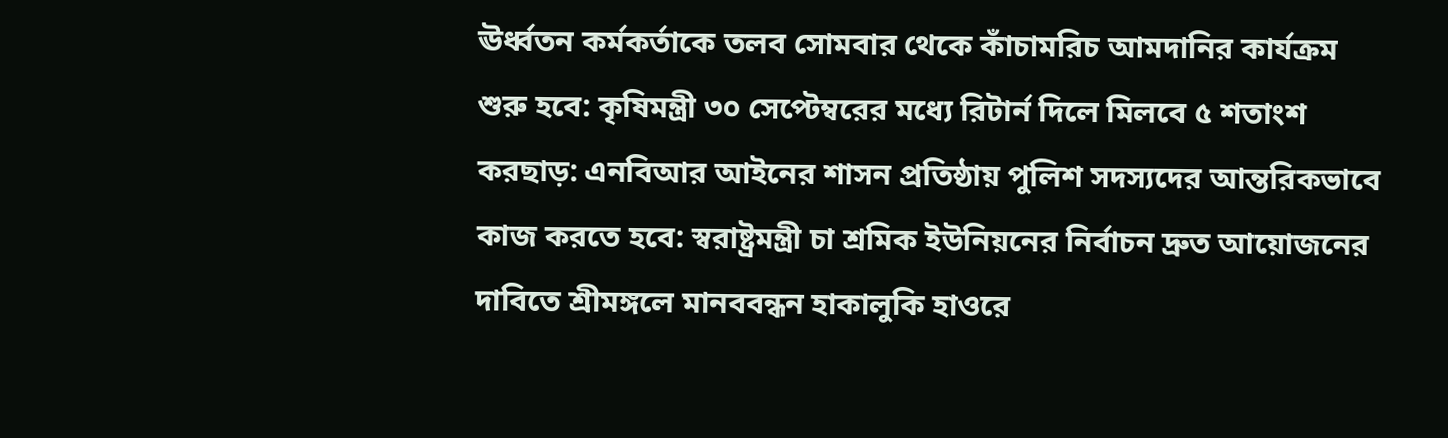ঊর্ধ্বতন কর্মকর্তাকে তলব সোমবার থেকে কাঁচামরিচ আমদানির কার্যক্রম শুরু হবে: কৃষিমন্ত্রী ৩০ সেপ্টেম্বরের মধ্যে রিটার্ন দিলে মিলবে ৫ শতাংশ করছাড়: এনবিআর আইনের শাসন প্রতিষ্ঠায় পুলিশ সদস্যদের আন্তরিকভাবে কাজ করতে হবে: স্বরাষ্ট্রমন্ত্রী চা শ্রমিক ইউনিয়নের নির্বাচন দ্রুত আয়োজনের দাবিতে শ্রীমঙ্গলে মানববন্ধন হাকালুকি হাওরে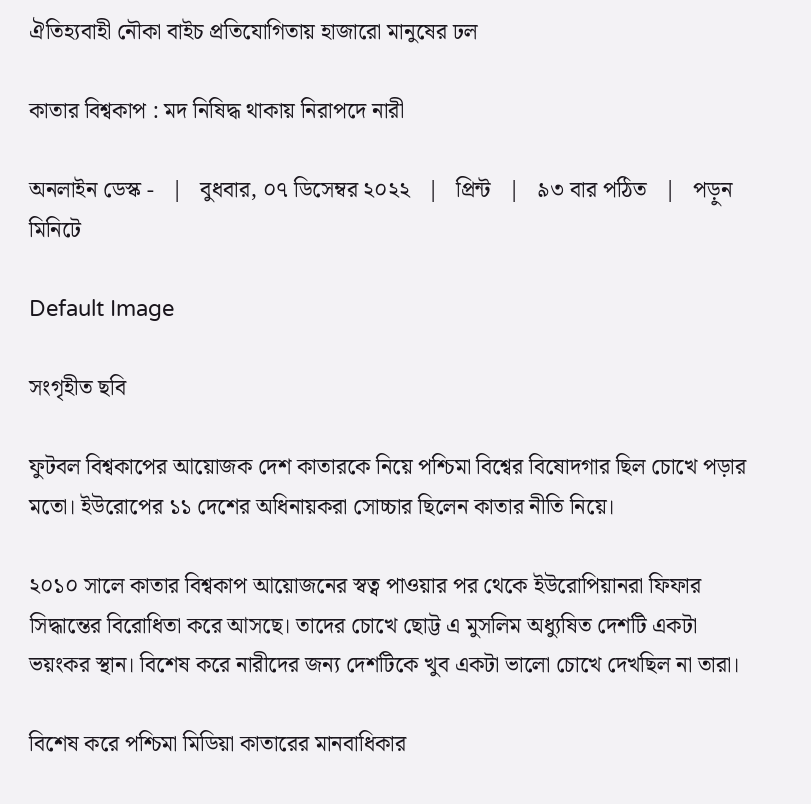ঐতিহ্যবাহী নৌকা বাইচ প্রতিযোগিতায় হাজারো মানুষের ঢল

কাতার বিশ্বকাপ : মদ নিষিদ্ধ থাকায় নিরাপদে নারী

অনলাইন ডেস্ক -   |   বুধবার, ০৭ ডিসেম্বর ২০২২   |   প্রিন্ট   |   ৯৩ বার পঠিত   |   পড়ুন মিনিটে

Default Image

সংগৃহীত ছবি

ফুটবল বিশ্বকাপের আয়োজক দেশ কাতারকে নিয়ে পশ্চিমা বিশ্বের বিষোদগার ছিল চোখে পড়ার মতো। ইউরোপের ১১ দেশের অধিনায়করা সোচ্চার ছিলেন কাতার নীতি নিয়ে।

২০১০ সালে কাতার বিশ্বকাপ আয়োজনের স্বত্ব পাওয়ার পর থেকে ইউরোপিয়ানরা ফিফার সিদ্ধান্তের বিরোধিতা করে আসছে। তাদের চোখে ছোট্ট এ মুসলিম অধ্যুষিত দেশটি একটা ভয়ংকর স্থান। বিশেষ করে নারীদের জন্য দেশটিকে খুব একটা ভালো চোখে দেখছিল না তারা।

বিশেষ করে পশ্চিমা মিডিয়া কাতারের মানবাধিকার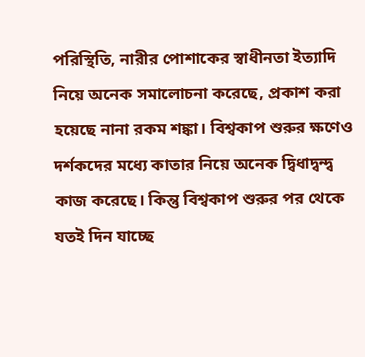পরিস্থিতি, নারীর পোশাকের স্বাধীনতা ইত্যাদি নিয়ে অনেক সমালোচনা করেছে, প্রকাশ করা হয়েছে নানা রকম শঙ্কা। বিশ্বকাপ শুরুর ক্ষণেও দর্শকদের মধ্যে কাতার নিয়ে অনেক দ্বিধাদ্বন্দ্ব কাজ করেছে। কিন্তু বিশ্বকাপ শুরুর পর থেকে যতই দিন যাচ্ছে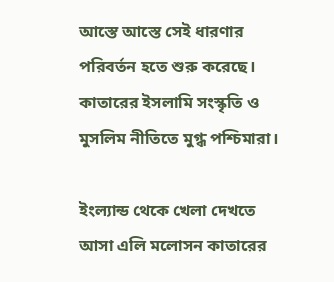আস্তে আস্তে সেই ধারণার পরিবর্তন হতে শুরু করেছে। কাতারের ইসলামি সংস্কৃতি ও মুসলিম নীতিতে মুগ্ধ পশ্চিমারা।

ইংল্যান্ড থেকে খেলা দেখতে আসা এলি মলোসন কাতারের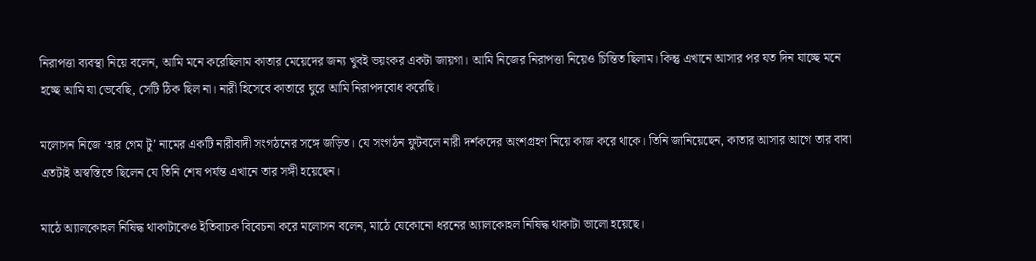নিরাপত্তা ব্যবস্থা নিয়ে বলেন, আমি মনে করেছিলাম কাতার মেয়েদের জন্য খুবই ভয়ংকর একটা জায়গা। আমি নিজের নিরাপত্তা নিয়েও চিন্তিত ছিলাম। কিন্তু এখানে আসার পর যত দিন যাচ্ছে মনে হচ্ছে আমি যা ভেবেছি, সেটি ঠিক ছিল না। নারী হিসেবে কাতারে ঘুরে আমি নিরাপদবোধ করেছি।

মলোসন নিজে ‘হার গেম টু’ নামের একটি নারীবাদী সংগঠনের সঙ্গে জড়িত। যে সংগঠন ফুটবলে নারী দর্শকদের অংশগ্রহণ নিয়ে কাজ করে থাকে। তিনি জানিয়েছেন, কাতার আসার আগে তার বাবা এতটাই অস্বস্তিতে ছিলেন যে তিনি শেষ পর্যন্ত এখানে তার সঙ্গী হয়েছেন।

মাঠে অ্যালকোহল নিষিদ্ধ থাকাটাকেও ইতিবাচক বিবেচনা করে মলোসন বলেন, মাঠে যেকোনো ধরনের অ্যালকোহল নিষিদ্ধ থাকাটা ভালো হয়েছে।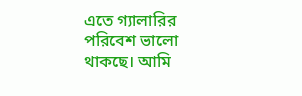এতে গ্যালারির পরিবেশ ভালো থাকছে। আমি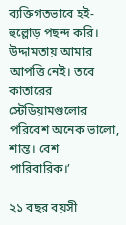ব্যক্তিগতভাবে হই-হুল্লোড় পছন্দ করি। উদ্দামতায় আমার আপত্তি নেই। তবে কাতারের স্টেডিয়ামগুলোর পরিবেশ অনেক ভালো, শান্ত। বেশ পারিবারিক।’

২১ বছর বয়সী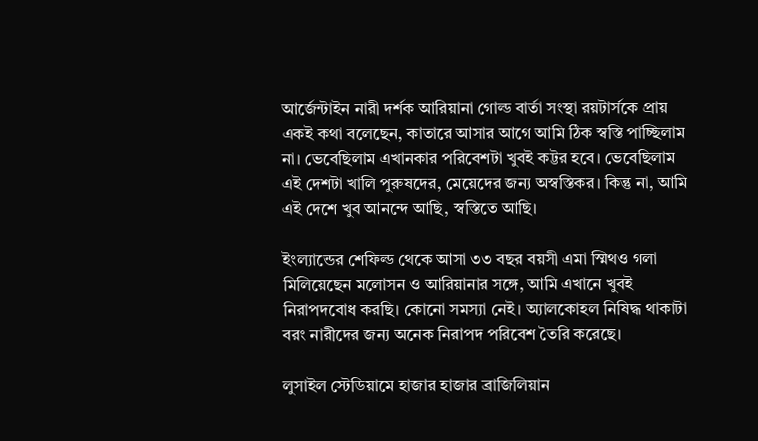আর্জেন্টাইন নারী দর্শক আরিয়ানা গোল্ড বার্তা সংস্থা রয়টার্সকে প্রায় একই কথা বলেছেন, কাতারে আসার আগে আমি ঠিক স্বস্তি পাচ্ছিলাম না। ভেবেছিলাম এখানকার পরিবেশটা খুবই কট্টর হবে। ভেবেছিলাম এই দেশটা খালি পুরুষদের, মেয়েদের জন্য অস্বস্তিকর। কিন্তু না, আমি এই দেশে খুব আনন্দে আছি, স্বস্তিতে আছি।

ইংল্যান্ডের শেফিল্ড থেকে আসা ৩৩ বছর বয়সী এমা স্মিথও গলা মিলিয়েছেন মলোসন ও আরিয়ানার সঙ্গে, আমি এখানে খুবই নিরাপদবোধ করছি। কোনো সমস্যা নেই। অ্যালকোহল নিষিদ্ধ থাকাটা বরং নারীদের জন্য অনেক নিরাপদ পরিবেশ তৈরি করেছে।

লুসাইল স্টেডিয়ামে হাজার হাজার ব্রাজিলিয়ান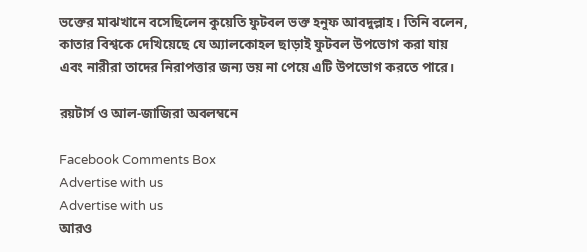ভক্তের মাঝখানে বসেছিলেন কুয়েতি ফুটবল ভক্ত হনুফ আবদুল্লাহ। তিনি বলেন, কাতার বিশ্বকে দেখিয়েছে যে অ্যালকোহল ছাড়াই ফুটবল উপভোগ করা যায় এবং নারীরা তাদের নিরাপত্তার জন্য ভয় না পেয়ে এটি উপভোগ করতে পারে।

রয়টার্স ও আল-জাজিরা অবলম্বনে

Facebook Comments Box
Advertise with us
Advertise with us
আরও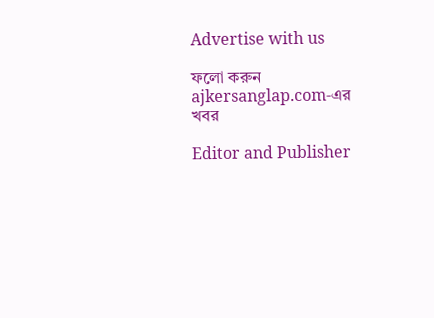Advertise with us

ফলো করুন ajkersanglap.com-এর খবর

Editor and Publisher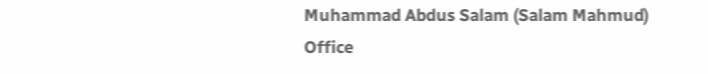Muhammad Abdus Salam (Salam Mahmud)
Office